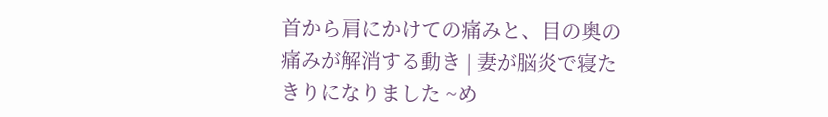首から肩にかけての痛みと、目の奥の痛みが解消する動き | 妻が脳炎で寝たきりになりました ~め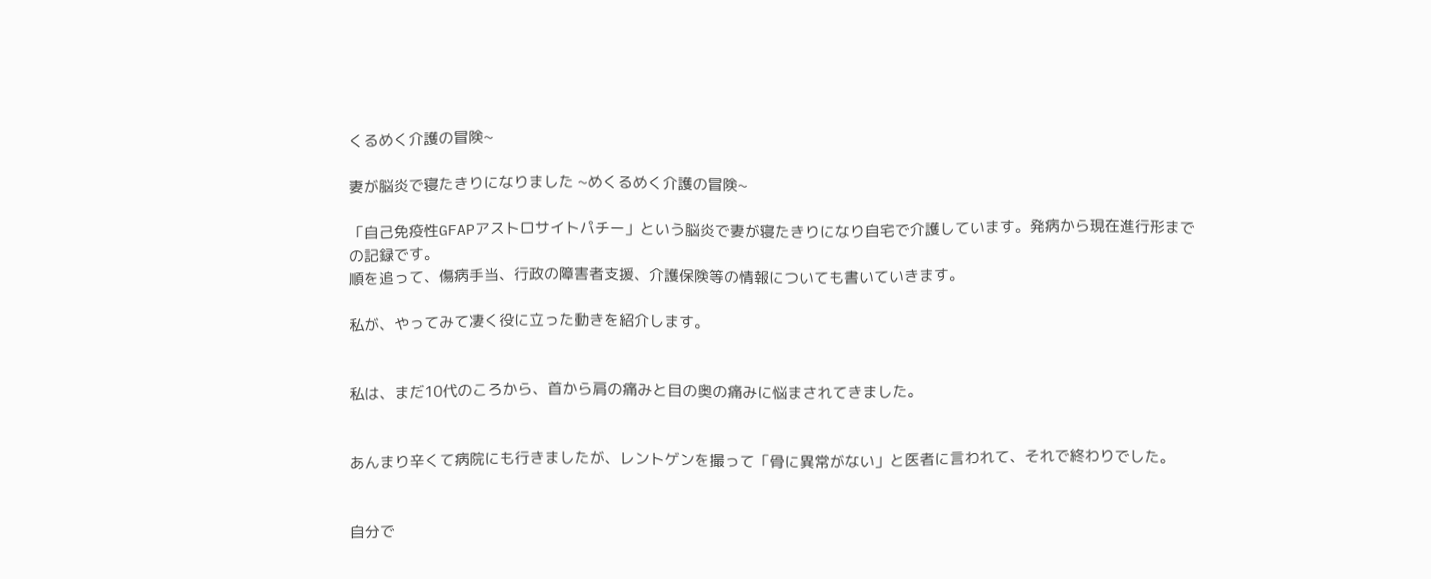くるめく介護の冒険~

妻が脳炎で寝たきりになりました ~めくるめく介護の冒険~

「自己免疫性GFAPアストロサイトパチー」という脳炎で妻が寝たきりになり自宅で介護しています。発病から現在進行形までの記録です。
順を追って、傷病手当、行政の障害者支援、介護保険等の情報についても書いていきます。

私が、やってみて凄く役に立った動きを紹介します。


私は、まだ10代のころから、首から肩の痛みと目の奥の痛みに悩まされてきました。


あんまり辛くて病院にも行きましたが、レントゲンを撮って「骨に異常がない」と医者に言われて、それで終わりでした。


自分で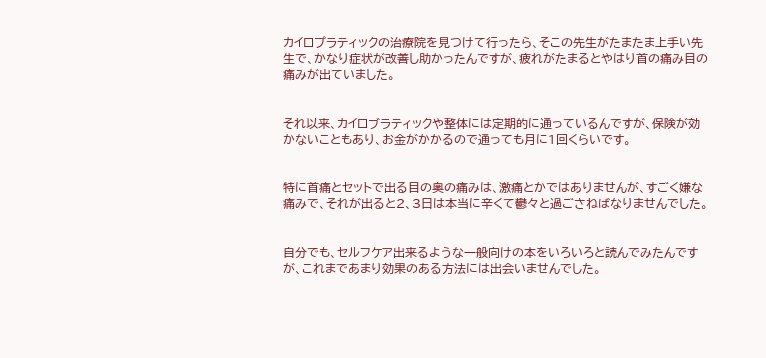カイロプラティックの治療院を見つけて行ったら、そこの先生がたまたま上手い先生で、かなり症状が改善し助かったんですが、疲れがたまるとやはり首の痛み目の痛みが出ていました。


それ以来、カイロブラティックや整体には定期的に通っているんですが、保険が効かないこともあり、お金がかかるので通っても月に1回くらいです。


特に首痛とセットで出る目の奥の痛みは、激痛とかではありませんが、すごく嫌な痛みで、それが出ると2、3日は本当に辛くて鬱々と過ごさねばなりませんでした。


自分でも、セルフケア出来るような一般向けの本をいろいろと読んでみたんですが、これまであまり効果のある方法には出会いませんでした。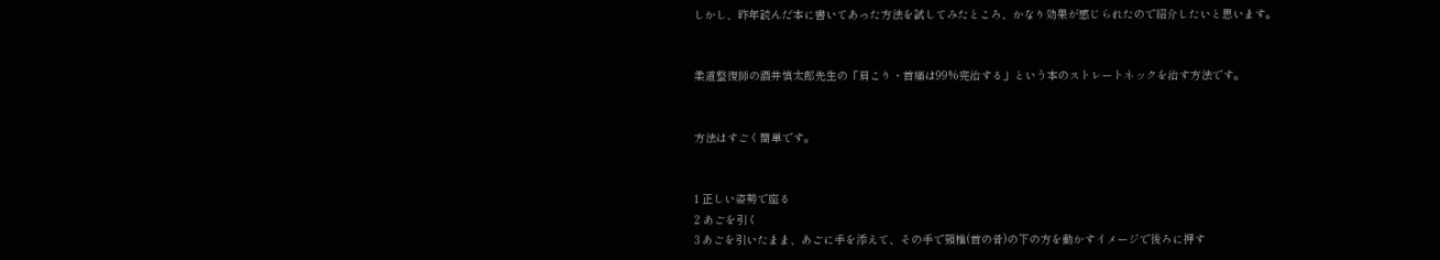しかし、昨年読んだ本に書いてあった方法を試してみたところ、かなり効果が感じられたので紹介したいと思います。


柔道整復師の酒井慎太郎先生の「肩こり・首痛は99%完治する」という本のストレートネックを治す方法です。


方法はすごく簡単です。


1 正しい姿勢で座る
2 あごを引く
3 あごを引いたまま、あごに手を添えて、その手で頸椎(首の骨)の下の方を動かすイメージで後ろに押す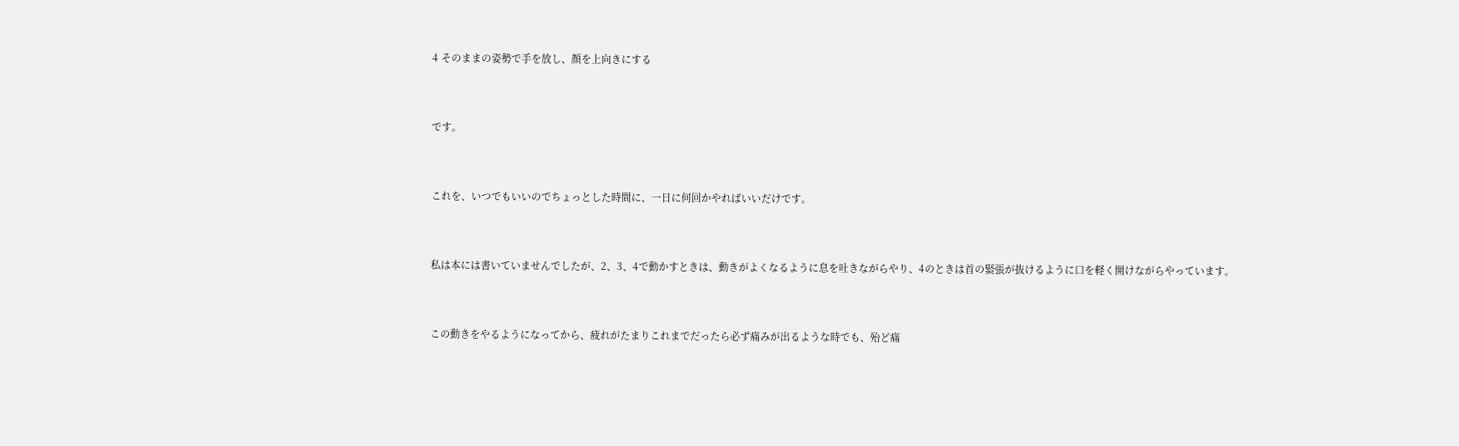4 そのままの姿勢で手を放し、顔を上向きにする


です。


これを、いつでもいいのでちょっとした時間に、一日に何回かやればいいだけです。


私は本には書いていませんでしたが、2、3、4で動かすときは、動きがよくなるように息を吐きながらやり、4のときは首の緊張が抜けるように口を軽く開けながらやっています。


この動きをやるようになってから、疲れがたまりこれまでだったら必ず痛みが出るような時でも、殆ど痛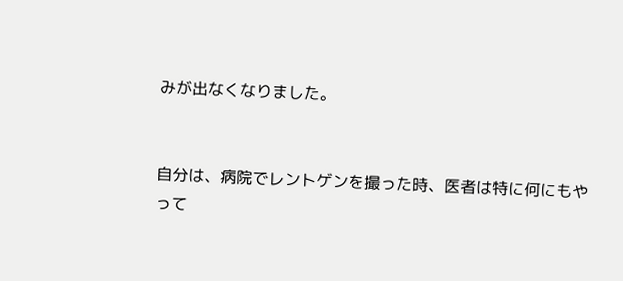みが出なくなりました。


自分は、病院でレントゲンを撮った時、医者は特に何にもやって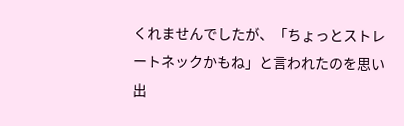くれませんでしたが、「ちょっとストレートネックかもね」と言われたのを思い出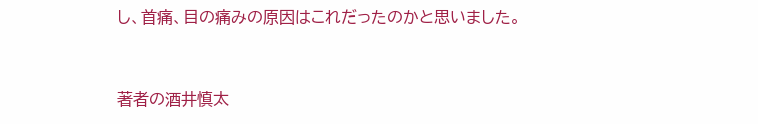し、首痛、目の痛みの原因はこれだったのかと思いました。


著者の酒井慎太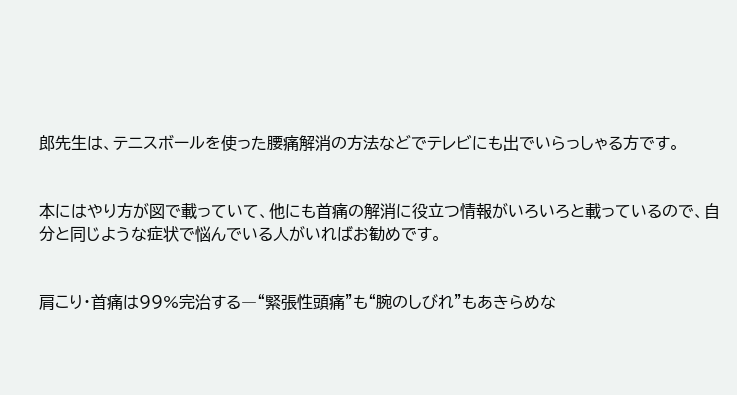郎先生は、テニスボールを使った腰痛解消の方法などでテレビにも出でいらっしゃる方です。


本にはやり方が図で載っていて、他にも首痛の解消に役立つ情報がいろいろと載っているので、自分と同じような症状で悩んでいる人がいればお勧めです。


肩こり・首痛は99%完治する―“緊張性頭痛”も“腕のしびれ”もあきらめな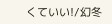くていい!/幻冬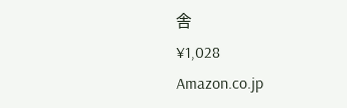舎
¥1,028
Amazon.co.jp